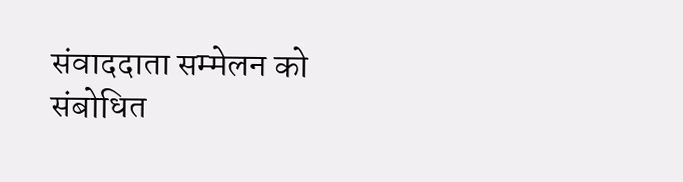संवाददाता सम्मेलन को संबोधित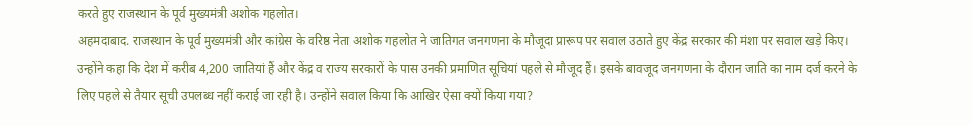करते हुए राजस्थान के पूर्व मुख्यमंत्री अशोक गहलोत।
अहमदाबाद. राजस्थान के पूर्व मुख्यमंत्री और कांग्रेस के वरिष्ठ नेता अशोक गहलोत ने जातिगत जनगणना के मौजूदा प्रारूप पर सवाल उठाते हुए केंद्र सरकार की मंशा पर सवाल खड़े किए। उन्होंने कहा कि देश में करीब 4,200 जातियां हैं और केंद्र व राज्य सरकारों के पास उनकी प्रमाणित सूचियां पहले से मौजूद हैं। इसके बावजूद जनगणना के दौरान जाति का नाम दर्ज करने के लिए पहले से तैयार सूची उपलब्ध नहीं कराई जा रही है। उन्होंने सवाल किया कि आखिर ऐसा क्यों किया गया?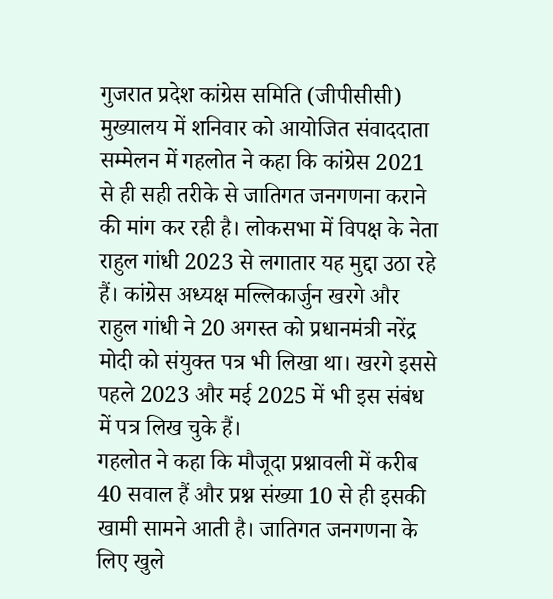गुजरात प्रदेश कांग्रेस समिति (जीपीसीसी) मुख्यालय में शनिवार को आयोजित संवाददाता सम्मेलन में गहलोत ने कहा कि कांग्रेस 2021 से ही सही तरीके से जातिगत जनगणना कराने की मांग कर रही है। लोकसभा में विपक्ष के नेता राहुल गांधी 2023 से लगातार यह मुद्दा उठा रहे हैं। कांग्रेस अध्यक्ष मल्लिकार्जुन खरगे और राहुल गांधी ने 20 अगस्त को प्रधानमंत्री नरेंद्र मोदी को संयुक्त पत्र भी लिखा था। खरगे इससे पहले 2023 और मई 2025 में भी इस संबंध में पत्र लिख चुके हैं।
गहलोत ने कहा कि मौजूदा प्रश्नावली में करीब 40 सवाल हैं और प्रश्न संख्या 10 से ही इसकी खामी सामने आती है। जातिगत जनगणना के लिए खुले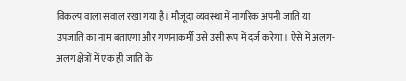विकल्प वाला सवाल रखा गया है। मौजूदा व्यवस्था में नागरिक अपनी जाति या उपजाति का नाम बताएगा और गणनाकर्मी उसे उसी रूप में दर्ज करेगा। ऐसे में अलग-अलग क्षेत्रों में एक ही जाति के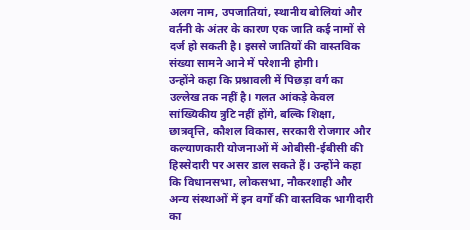अलग नाम, उपजातियां, स्थानीय बोलियां और वर्तनी के अंतर के कारण एक जाति कई नामों से दर्ज हो सकती है। इससे जातियों की वास्तविक संख्या सामने आने में परेशानी होगी।
उन्होंने कहा कि प्रश्नावली में पिछड़ा वर्ग का उल्लेख तक नहीं है। गलत आंकड़े केवल सांख्यिकीय त्रुटि नहीं होंगे, बल्कि शिक्षा, छात्रवृत्ति, कौशल विकास, सरकारी रोजगार और कल्याणकारी योजनाओं में ओबीसी-ईबीसी की हिस्सेदारी पर असर डाल सकते हैं। उन्होंने कहा कि विधानसभा, लोकसभा, नौकरशाही और अन्य संस्थाओं में इन वर्गों की वास्तविक भागीदारी का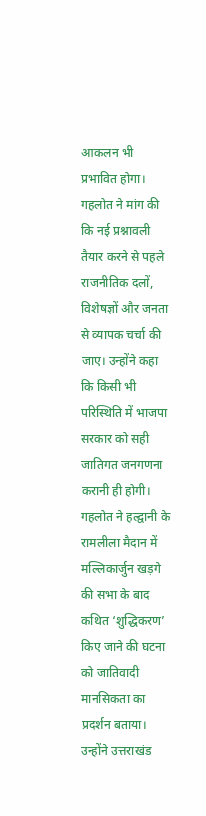आकलन भी प्रभावित होगा।
गहलोत ने मांग की कि नई प्रश्नावली तैयार करने से पहले राजनीतिक दलों, विशेषज्ञों और जनता से व्यापक चर्चा की जाए। उन्होंने कहा कि किसी भी परिस्थिति में भाजपा सरकार को सही जातिगत जनगणना करानी ही होगी।
गहलोत ने हल्द्वानी के रामलीला मैदान में मल्लिकार्जुन खड़गे की सभा के बाद कथित ‘शुद्धिकरण’ किए जाने की घटना को जातिवादी मानसिकता का प्रदर्शन बताया। उन्होंने उत्तराखंड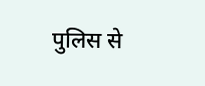पुलिस से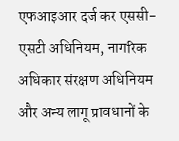एफआइआर दर्ज कर एससी-एसटी अधिनियम, नागरिक अधिकार संरक्षण अधिनियम और अन्य लागू प्रावधानों के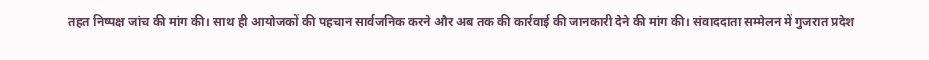तहत निष्पक्ष जांच की मांग की। साथ ही आयोजकों की पहचान सार्वजनिक करने और अब तक की कार्रवाई की जानकारी देने की मांग की। संवाददाता सम्मेलन में गुजरात प्रदेश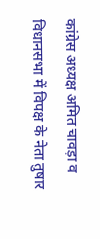कांग्रेस अध्यक्ष अमित चावड़ा व विधानसभा में विपक्ष के नेता तुषार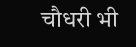चौधरी भी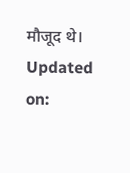मौजूद थे।
Updated on: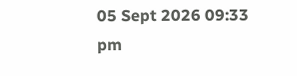05 Sept 2026 09:33 pm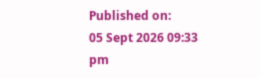Published on:
05 Sept 2026 09:33 pm